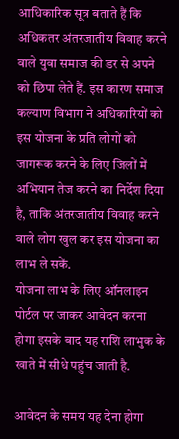आधिकारिक सूत्र बताते हैं कि अधिकतर अंतरजातीय विवाह करने वाले युवा समाज की डर से अपने को छिपा लेते हैं. इस कारण समाज कल्याण विभाग ने अधिकारियों को इस योजना के प्रति लोगों को जागरूक करने के लिए जिलों में अभियान तेज करने का निर्देश दिया है, ताकि अंतरजातीय विवाह करने वाले लोग खुल कर इस योजना का लाभ ले सकें.
योजना लाभ के लिए ऑनलाइन पोर्टल पर जाकर आवेदन करना होगा इसके बाद यह राशि लाभुक के खाते में सीधे पहुंच जाती है.

आवेदन के समय यह देना होगा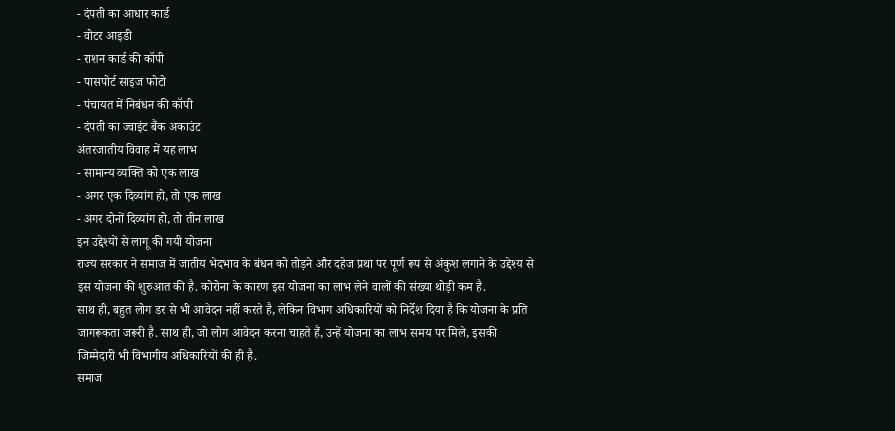- दंपती का आधार कार्ड
- वोटर आइडी
- राशन कार्ड की कॉपी
- पासपोर्ट साइज फोटो
- पंचायत में निबंधन की कॉपी
- दंपती का ज्वाइंट बैंक अकाउंट
अंतरजातीय विवाह में यह लाभ
- सामान्य व्यक्ति को एक लाख
- अगर एक दिव्यांग हो, तो एक लाख
- अगर दोनों दिव्यांग हो, तो तीन लाख
इन उद्देश्यों से लागू की गयी योजना
राज्य सरकार ने समाज में जातीय भेदभाव के बंधन को तोड़ने और दहेज प्रथा पर पूर्ण रूप से अंकुश लगाने के उद्देश्य से इस योजना की शुरुआत की है. कोरोना के कारण इस योजना का लाभ लेने वालों की संख्या थोड़ी कम है.
साथ ही, बहुत लोग डर से भी आवेदन नहीं करते है, लेकिन विभाग अधिकारियों को निर्देश दिया है कि योजना के प्रति जागरूकता जरूरी है. साथ ही, जो लोग आवेदन करना चाहते हैं, उन्हें योजना का लाभ समय पर मिले, इसकी जिम्मेदारी भी विभागीय अधिकारियों की ही है.
समाज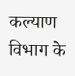कल्याण विभाग के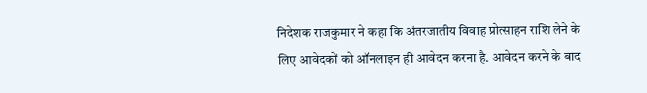निदेशक राजकुमार ने कहा कि अंतरजातीय विवाह प्रोत्साहन राशि लेने के लिए आवेदकों को ऑनलाइन ही आवेदन करना है. आवेदन करने के बाद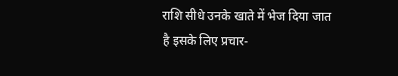राशि सीधे उनके खाते में भेज दिया जात है इसके लिए प्रचार-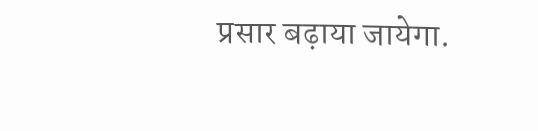प्रसार बढ़ाया जायेगा.